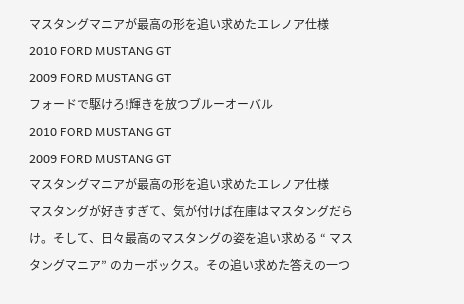マスタングマニアが最高の形を追い求めたエレノア仕様
2010 FORD MUSTANG GT
2009 FORD MUSTANG GT
フォードで駆けろ!輝きを放つブルーオーバル
2010 FORD MUSTANG GT
2009 FORD MUSTANG GT
マスタングマニアが最高の形を追い求めたエレノア仕様
マスタングが好きすぎて、気が付けば在庫はマスタングだらけ。そして、日々最高のマスタングの姿を追い求める “ マスタングマニア” のカーボックス。その追い求めた答えの一つ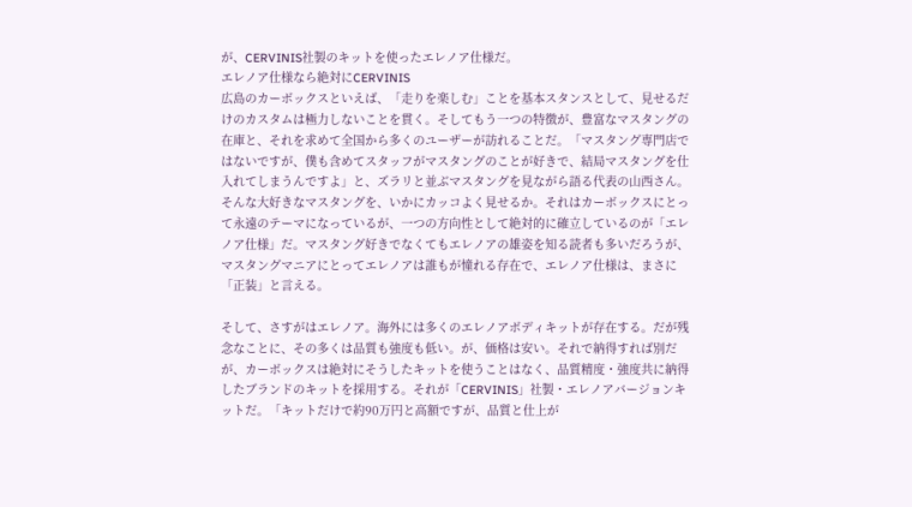が、CERVINIS社製のキットを使ったエレノア仕様だ。
エレノア仕様なら絶対にCERVINIS
広島のカーボックスといえば、「走りを楽しむ」ことを基本スタンスとして、見せるだけのカスタムは極力しないことを貫く。そしてもう一つの特徴が、豊富なマスタングの在庫と、それを求めて全国から多くのユーザーが訪れることだ。「マスタング専門店ではないですが、僕も含めてスタッフがマスタングのことが好きで、結局マスタングを仕入れてしまうんですよ」と、ズラリと並ぶマスタングを見ながら語る代表の山西さん。
そんな大好きなマスタングを、いかにカッコよく見せるか。それはカーボックスにとって永遠のテーマになっているが、一つの方向性として絶対的に確立しているのが「エレノア仕様」だ。マスタング好きでなくてもエレノアの雄姿を知る読者も多いだろうが、マスタングマニアにとってエレノアは誰もが憧れる存在で、エレノア仕様は、まさに「正装」と言える。

そして、さすがはエレノア。海外には多くのエレノアボディキットが存在する。だが残念なことに、その多くは品質も強度も低い。が、価格は安い。それで納得すれば別だが、カーボックスは絶対にそうしたキットを使うことはなく、品質精度・強度共に納得したブランドのキットを採用する。それが「CERVINIS」社製・エレノアバージョンキットだ。「キットだけで約90万円と高額ですが、品質と仕上が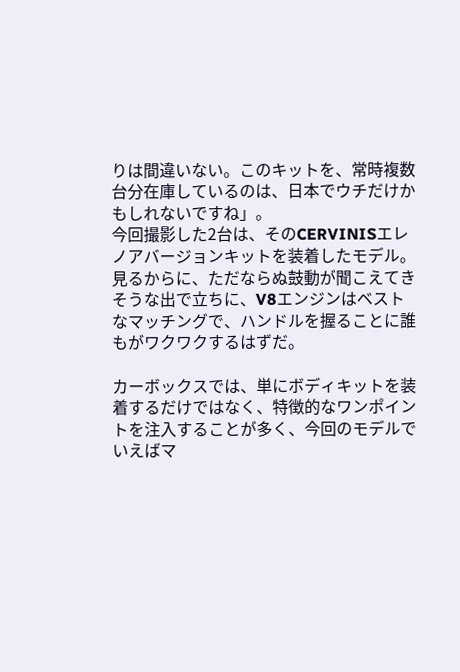りは間違いない。このキットを、常時複数台分在庫しているのは、日本でウチだけかもしれないですね」。
今回撮影した2台は、そのCERVINISエレノアバージョンキットを装着したモデル。見るからに、ただならぬ鼓動が聞こえてきそうな出で立ちに、V8エンジンはベストなマッチングで、ハンドルを握ることに誰もがワクワクするはずだ。

カーボックスでは、単にボディキットを装着するだけではなく、特徴的なワンポイントを注入することが多く、今回のモデルでいえばマ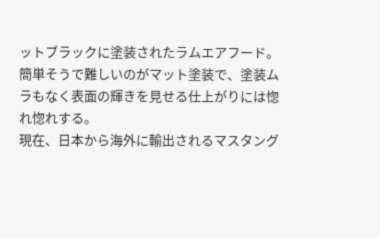ットブラックに塗装されたラムエアフード。簡単そうで難しいのがマット塗装で、塗装ムラもなく表面の輝きを見せる仕上がりには惚れ惚れする。
現在、日本から海外に輸出されるマスタング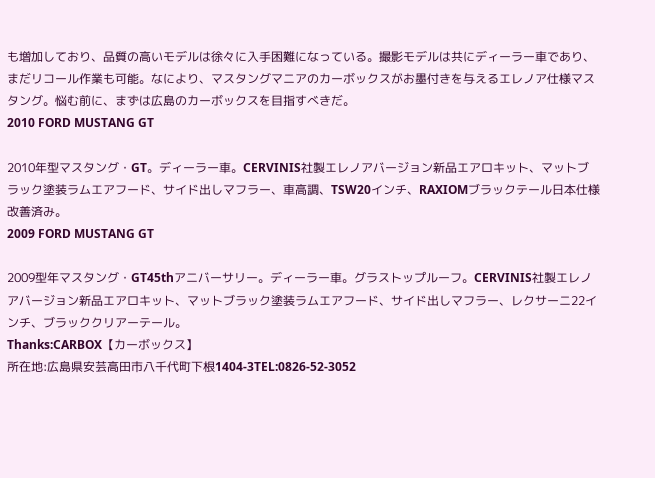も増加しており、品質の高いモデルは徐々に入手困難になっている。撮影モデルは共にディーラー車であり、まだリコール作業も可能。なにより、マスタングマニアのカーボックスがお墨付きを与えるエレノア仕様マスタング。悩む前に、まずは広島のカーボックスを目指すべきだ。
2010 FORD MUSTANG GT

2010年型マスタング・GT。ディーラー車。CERVINIS社製エレノアバージョン新品エアロキット、マットブラック塗装ラムエアフード、サイド出しマフラー、車高調、TSW20インチ、RAXIOMブラックテール日本仕様改善済み。
2009 FORD MUSTANG GT

2009型年マスタング・GT45thアニバーサリー。ディーラー車。グラストップルーフ。CERVINIS社製エレノアバージョン新品エアロキット、マットブラック塗装ラムエアフード、サイド出しマフラー、レクサーニ22インチ、ブラッククリアーテール。
Thanks:CARBOX【カーボックス】
所在地:広島県安芸高田市八千代町下根1404-3TEL:0826-52-3052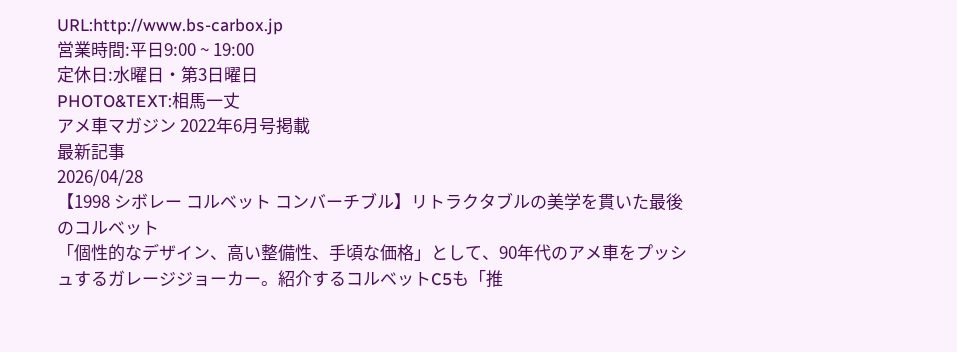URL:http://www.bs-carbox.jp
営業時間:平日9:00 ~ 19:00
定休日:水曜日・第3日曜日
PHOTO&TEXT:相馬一丈
アメ車マガジン 2022年6月号掲載
最新記事
2026/04/28
【1998 シボレー コルベット コンバーチブル】リトラクタブルの美学を貫いた最後のコルベット
「個性的なデザイン、高い整備性、手頃な価格」として、90年代のアメ車をプッシュするガレージジョーカー。紹介するコルベットC5も「推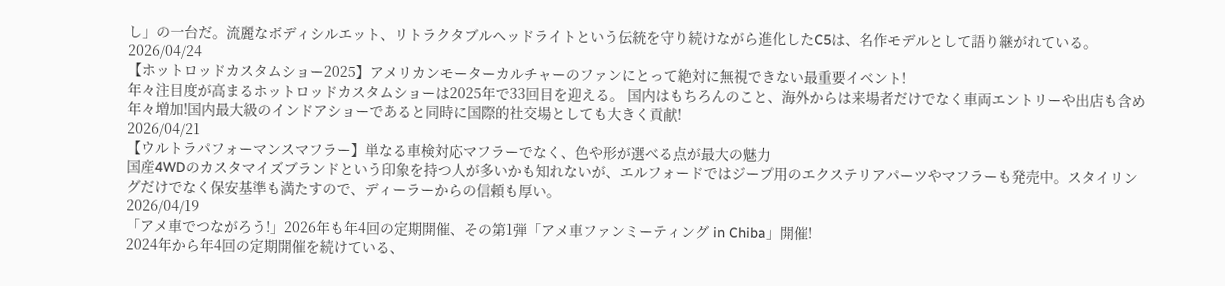し」の一台だ。流麗なボディシルエット、リトラクタブルヘッドライトという伝統を守り続けながら進化したC5は、名作モデルとして語り継がれている。
2026/04/24
【ホットロッドカスタムショー2025】アメリカンモーターカルチャーのファンにとって絶対に無視できない最重要イベント!
年々注目度が高まるホットロッドカスタムショーは2025年で33回目を迎える。 国内はもちろんのこと、海外からは来場者だけでなく車両エントリーや出店も含め年々増加!国内最大級のインドアショーであると同時に国際的社交場としても大きく貢献!
2026/04/21
【ウルトラパフォーマンスマフラー】単なる車検対応マフラーでなく、色や形が選べる点が最大の魅力
国産4WDのカスタマイズブランドという印象を持つ人が多いかも知れないが、エルフォードではジープ用のエクステリアパーツやマフラーも発売中。スタイリングだけでなく保安基準も満たすので、ディーラーからの信頼も厚い。
2026/04/19
「アメ車でつながろう!」2026年も年4回の定期開催、その第1弾「アメ車ファンミーティング in Chiba」開催!
2024年から年4回の定期開催を続けている、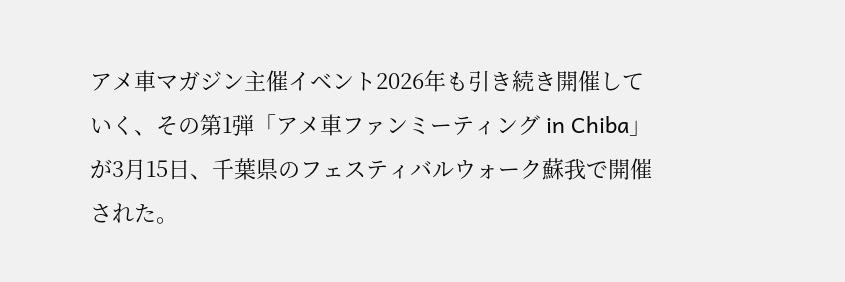アメ車マガジン主催イベント2026年も引き続き開催していく、その第1弾「アメ車ファンミーティング in Chiba」が3月15日、千葉県のフェスティバルウォーク蘇我で開催された。